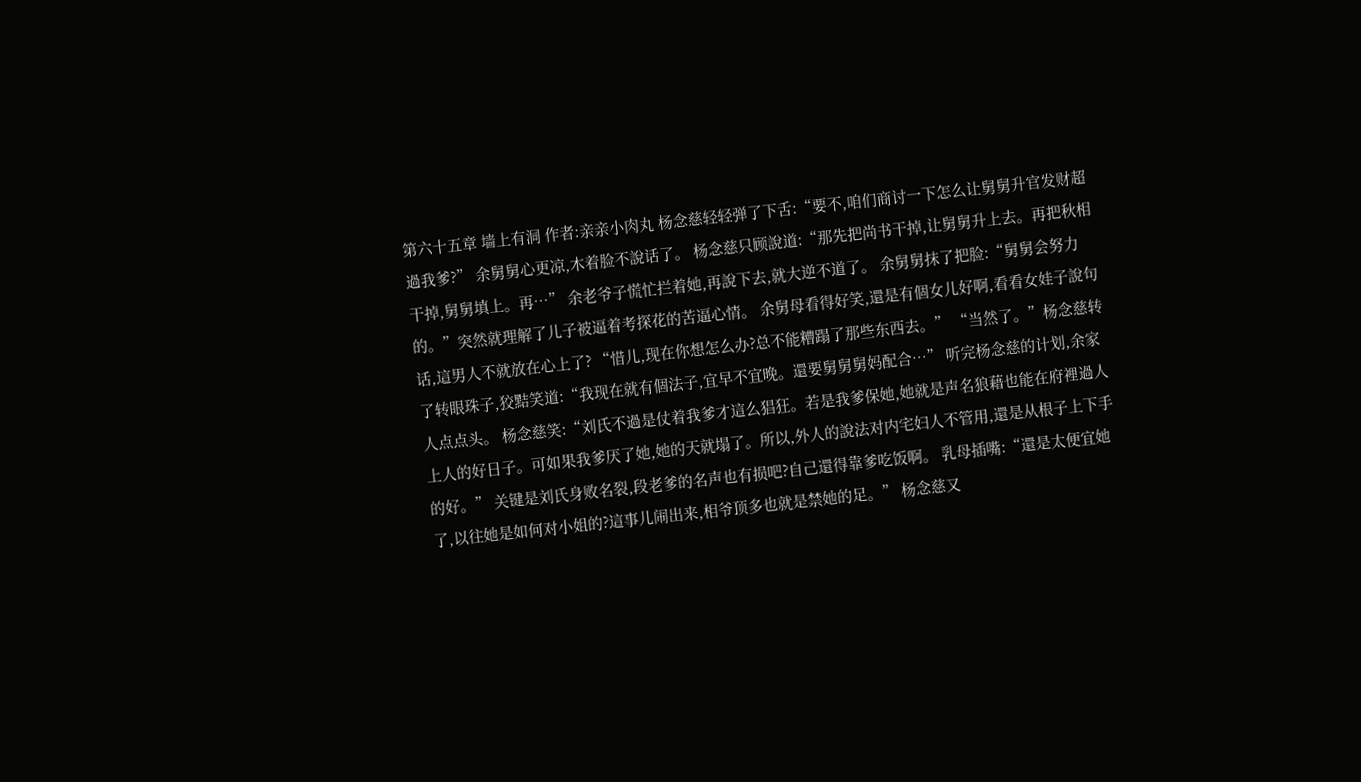第六十五章 墙上有洞 作者:亲亲小肉丸 杨念慈轻轻弹了下舌:“要不,咱们商讨一下怎么让舅舅升官发财超過我爹?” 余舅舅心更凉,木着脸不說话了。 杨念慈只顾說道:“那先把尚书干掉,让舅舅升上去。再把秋相干掉,舅舅填上。再…” 余老爷子慌忙拦着她,再說下去,就大逆不道了。 余舅舅抹了把脸:“舅舅会努力的。”突然就理解了儿子被逼着考探花的苦逼心情。 余舅母看得好笑,還是有個女儿好啊,看看女娃子說句话,這男人不就放在心上了? “惜儿,现在你想怎么办?总不能糟蹋了那些东西去。” “当然了。”杨念慈转了转眼珠子,狡黠笑道:“我现在就有個法子,宜早不宜晚。還要舅舅舅妈配合…” 听完杨念慈的计划,余家人点点头。 杨念慈笑:“刘氏不過是仗着我爹才這么猖狂。若是我爹保她,她就是声名狼藉也能在府裡過人上人的好日子。可如果我爹厌了她,她的天就塌了。所以,外人的說法对内宅妇人不管用,還是从根子上下手的好。” 关键是刘氏身败名裂,段老爹的名声也有损吧?自己還得靠爹吃饭啊。 乳母插嘴:“還是太便宜她了,以往她是如何对小姐的?這事儿闹出来,相爷顶多也就是禁她的足。” 杨念慈又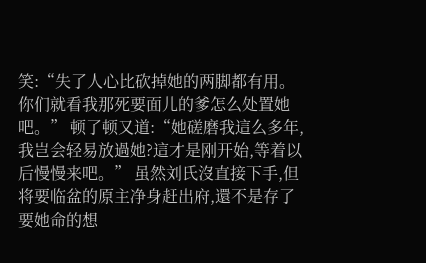笑:“失了人心比砍掉她的两脚都有用。你们就看我那死要面儿的爹怎么处置她吧。” 顿了顿又道:“她磋磨我這么多年,我岂会轻易放過她?這才是刚开始,等着以后慢慢来吧。” 虽然刘氏沒直接下手,但将要临盆的原主净身赶出府,還不是存了要她命的想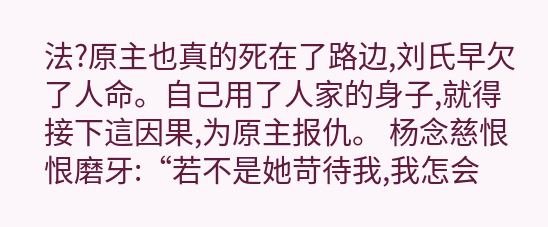法?原主也真的死在了路边,刘氏早欠了人命。自己用了人家的身子,就得接下這因果,为原主报仇。 杨念慈恨恨磨牙:“若不是她苛待我,我怎会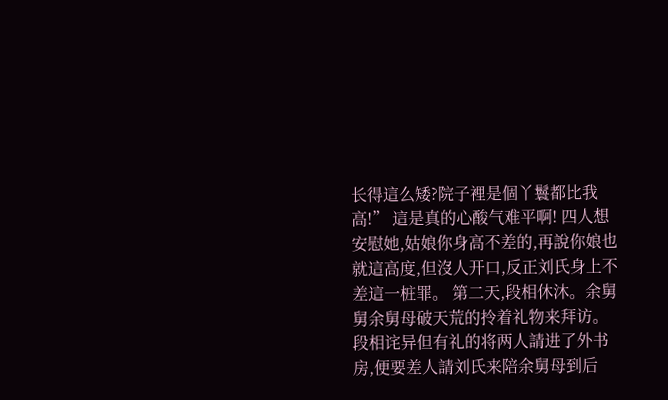长得這么矮?院子裡是個丫鬟都比我高!” 這是真的心酸气难平啊! 四人想安慰她,姑娘你身高不差的,再說你娘也就這高度,但沒人开口,反正刘氏身上不差這一桩罪。 第二天,段相休沐。余舅舅余舅母破天荒的拎着礼物来拜访。 段相诧异但有礼的将两人請进了外书房,便要差人請刘氏来陪余舅母到后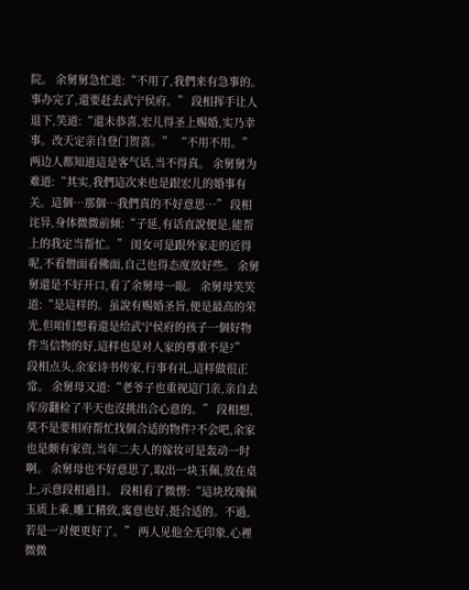院。 余舅舅急忙道:“不用了,我們来有急事的。事办完了,還要赶去武宁侯府。” 段相挥手让人退下,笑道:“還未恭喜,宏儿得圣上赐婚,实乃幸事。改天定亲自登门贺喜。” “不用不用。” 两边人都知道這是客气话,当不得真。 余舅舅为难道:“其实,我們這次来也是跟宏儿的婚事有关。這個…那個…我們真的不好意思…” 段相诧异,身体微微前倾:“子延,有话直說便是,能帮上的我定当帮忙。” 闺女可是跟外家走的近得呢,不看僧面看佛面,自己也得态度放好些。 余舅舅還是不好开口,看了余舅母一眼。 余舅母笑笑道:“是這样的。虽說有赐婚圣旨,便是最高的荣光,但咱们想着還是给武宁侯府的孩子一個好物件当信物的好,這样也是对人家的尊重不是?” 段相点头,余家诗书传家,行事有礼,這样做很正常。 余舅母又道:“老爷子也重视這门亲,亲自去库房翻检了半天也沒挑出合心意的。” 段相想,莫不是要相府帮忙找個合适的物件?不会吧,余家也是颇有家资,当年二夫人的嫁妆可是轰动一时啊。 余舅母也不好意思了,取出一块玉佩,放在桌上,示意段相過目。 段相看了微愣:“這块玫瑰佩玉质上乘,雕工精致,寓意也好,挺合适的。不過,若是一对便更好了。” 两人见他全无印象,心裡微微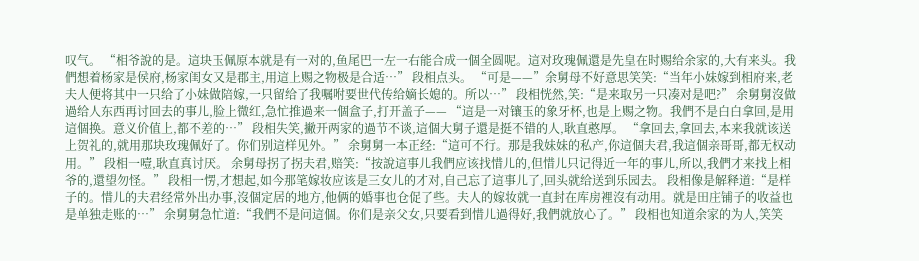叹气。 “相爷說的是。這块玉佩原本就是有一对的,鱼尾巴一左一右能合成一個全圆呢。這对玫瑰佩還是先皇在时赐给余家的,大有来头。我們想着杨家是侯府,杨家闺女又是郡主,用這上赐之物极是合适…” 段相点头。 “可是——”余舅母不好意思笑笑:“当年小妹嫁到相府来,老夫人便将其中一只给了小妹做陪嫁,一只留给了我嘱咐要世代传给嫡长媳的。所以…” 段相恍然,笑:“是来取另一只凑对是吧?” 余舅舅沒做過给人东西再讨回去的事儿,脸上微红,急忙推過来一個盒子,打开盖子—— “這是一对镶玉的象牙杯,也是上赐之物。我們不是白白拿回,是用這個换。意义价值上,都不差的…” 段相失笑,撇开两家的過节不谈,這個大舅子還是挺不错的人,耿直憨厚。 “拿回去,拿回去,本来我就该送上贺礼的,就用那块玫瑰佩好了。你们别這样见外。” 余舅舅一本正经:“這可不行。那是我妹妹的私产,你這個夫君,我這個亲哥哥,都无权动用。” 段相一噎,耿直真讨厌。 余舅母拐了拐夫君,赔笑:“按說這事儿我們应该找惜儿的,但惜儿只记得近一年的事儿,所以,我們才来找上相爷的,還望勿怪。” 段相一愣,才想起,如今那笔嫁妆应该是三女儿的才对,自己忘了這事儿了,回头就给送到乐园去。 段相像是解释道:“是样子的。惜儿的夫君经常外出办事,沒個定居的地方,他俩的婚事也仓促了些。夫人的嫁妆就一直封在库房裡沒有动用。就是田庄铺子的收益也是单独走账的…” 余舅舅急忙道:“我們不是问這個。你们是亲父女,只要看到惜儿過得好,我們就放心了。” 段相也知道余家的为人,笑笑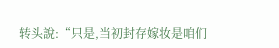转头說:“只是,当初封存嫁妆是咱们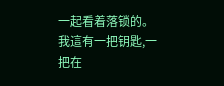一起看着落锁的。我這有一把钥匙,一把在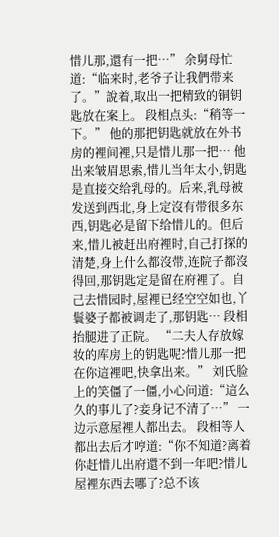惜儿那,還有一把…” 余舅母忙道:“临来时,老爷子让我們带来了。”說着,取出一把精致的铜钥匙放在案上。 段相点头:“稍等一下。” 他的那把钥匙就放在外书房的裡间裡,只是惜儿那一把… 他出来皱眉思索,惜儿当年太小,钥匙是直接交给乳母的。后来,乳母被发送到西北,身上定沒有带很多东西,钥匙必是留下给惜儿的。但后来,惜儿被赶出府裡时,自己打探的清楚,身上什么都沒带,连院子都沒得回,那钥匙定是留在府裡了。自己去惜园时,屋裡已经空空如也,丫鬟婆子都被调走了,那钥匙… 段相抬腿进了正院。 “二夫人存放嫁妆的库房上的钥匙呢?惜儿那一把在你這裡吧,快拿出来。” 刘氏脸上的笑僵了一僵,小心问道:“這么久的事儿了?妾身记不清了…” 一边示意屋裡人都出去。 段相等人都出去后才哼道:“你不知道?离着你赶惜儿出府還不到一年吧?惜儿屋裡东西去哪了?总不该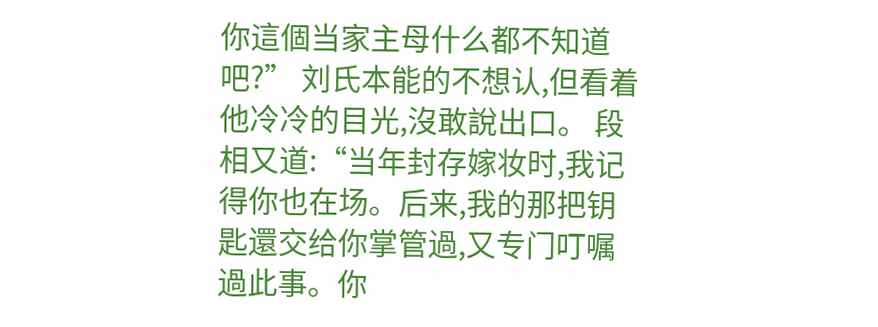你這個当家主母什么都不知道吧?” 刘氏本能的不想认,但看着他冷冷的目光,沒敢說出口。 段相又道:“当年封存嫁妆时,我记得你也在场。后来,我的那把钥匙還交给你掌管過,又专门叮嘱過此事。你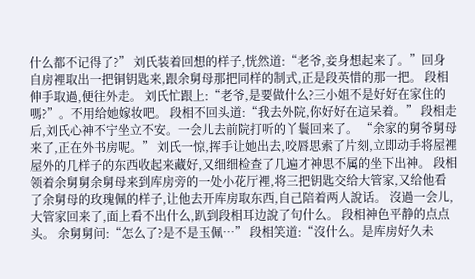什么都不记得了?” 刘氏装着回想的样子,恍然道:“老爷,妾身想起来了。”回身自房裡取出一把铜钥匙来,跟余舅母那把同样的制式,正是段英惜的那一把。 段相伸手取過,便往外走。 刘氏忙跟上:“老爷,是要做什么?三小姐不是好好在家住的嗎?”。不用给她嫁妆吧。 段相不回头道:“我去外院,你好好在這呆着。” 段相走后,刘氏心神不宁坐立不安。一会儿去前院打听的丫鬟回来了。 “余家的舅爷舅母来了,正在外书房呢。” 刘氏一惊,挥手让她出去,咬唇思索了片刻,立即动手将屋裡屋外的几样子的东西收起来藏好,又细细检查了几遍才神思不属的坐下出神。 段相领着余舅舅余舅母来到库房旁的一处小花厅裡,将三把钥匙交给大管家,又给他看了余舅母的玫瑰佩的样子,让他去开库房取东西,自己陪着两人說话。 沒過一会儿,大管家回来了,面上看不出什么,趴到段相耳边說了句什么。 段相神色平静的点点头。 余舅舅问:“怎么了?是不是玉佩…” 段相笑道:“沒什么。是库房好久未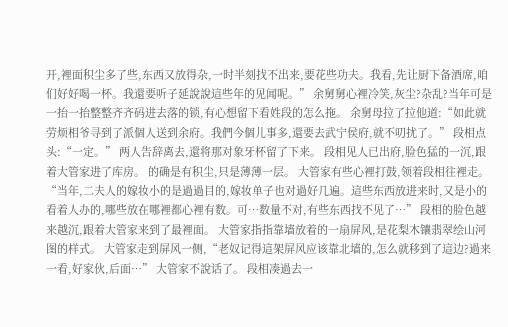开,裡面积尘多了些,东西又放得杂,一时半刻找不出来,要花些功夫。我看,先让厨下备酒席,咱们好好喝一杯。我還要听子延說說這些年的见闻呢。” 余舅舅心裡冷笑,灰尘?杂乱?当年可是一抬一抬整整齐齐码进去落的锁,有心想留下看姓段的怎么拖。 余舅母拉了拉他道:“如此就劳烦相爷寻到了派個人送到余府。我們今個儿事多,還要去武宁侯府,就不叨扰了。” 段相点头:“一定。” 两人告辞离去,還将那对象牙杯留了下来。 段相见人已出府,脸色猛的一沉,跟着大管家进了库房。 的确是有积尘,只是薄薄一层。 大管家有些心裡打鼓,领着段相往裡走。 “当年,二夫人的嫁妆小的是過過目的,嫁妆单子也对過好几遍。這些东西放进来时,又是小的看着人办的,哪些放在哪裡都心裡有数。可…数量不对,有些东西找不见了…” 段相的脸色越来越沉,跟着大管家来到了最裡面。 大管家指指靠墙放着的一扇屏风,是花梨木镶翡翠绘山河图的样式。 大管家走到屏风一侧,“老奴记得這架屏风应该靠北墙的,怎么就移到了這边?過来一看,好家伙,后面…” 大管家不說话了。 段相凑過去一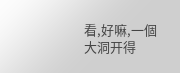看,好嘛,一個大洞开得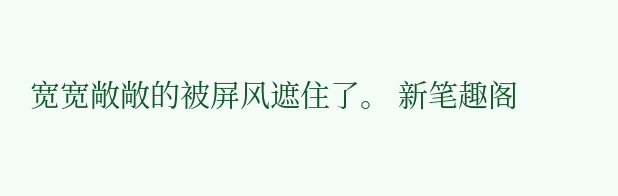宽宽敞敞的被屏风遮住了。 新笔趣阁